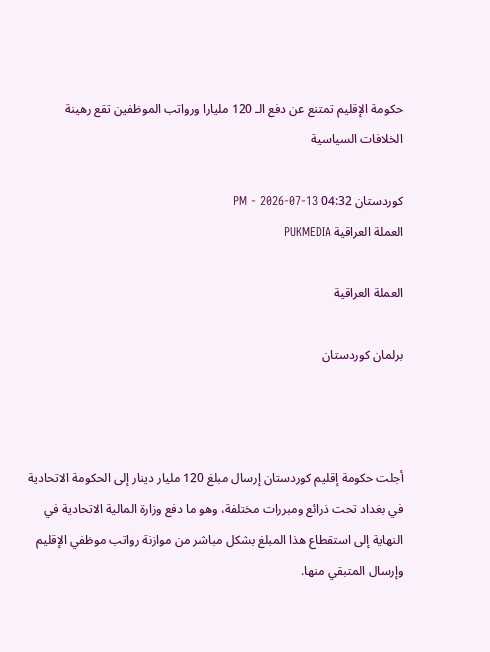حكومة الإقليم تمتنع عن دفع الـ 120 مليارا ورواتب الموظفين تقع رهينة الخلافات السياسية

کوردستان 04:32 PM - 2026-07-13
العملة العراقية PUKMEDIA

العملة العراقية

برلمان كوردستان



أجلت حكومة إقليم كوردستان إرسال مبلغ 120 مليار دينار إلى الحكومة الاتحادية في بغداد تحت ذرائع ومبررات مختلفة، وهو ما دفع وزارة المالية الاتحادية في النهاية إلى استقطاع هذا المبلغ بشكل مباشر من موازنة رواتب موظفي الإقليم وإرسال المتبقي منها.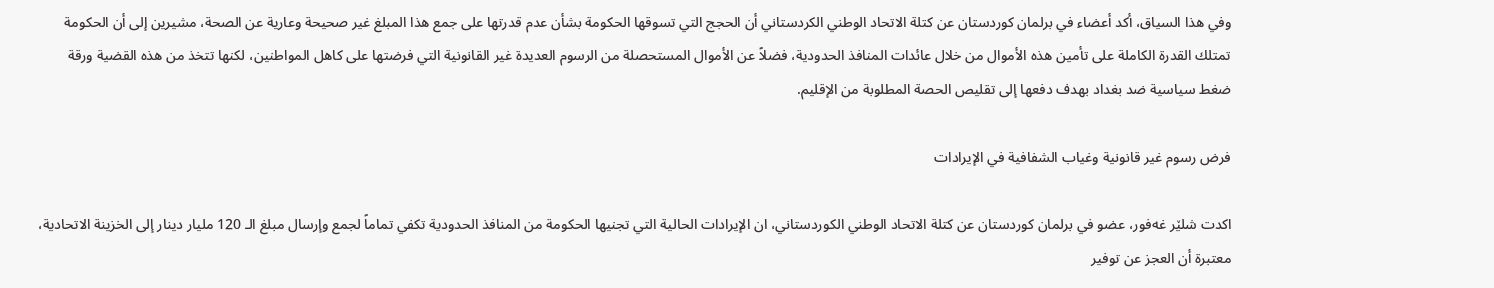وفي هذا السياق، أكد أعضاء في برلمان كوردستان عن كتلة الاتحاد الوطني الكردستاني أن الحجج التي تسوقها الحكومة بشأن عدم قدرتها على جمع هذا المبلغ غير صحيحة وعارية عن الصحة، مشيرين إلى أن الحكومة تمتلك القدرة الكاملة على تأمين هذه الأموال من خلال عائدات المنافذ الحدودية، فضلاً عن الأموال المستحصلة من الرسوم العديدة غير القانونية التي فرضتها على كاهل المواطنين، لكنها تتخذ من هذه القضية ورقة ضغط سياسية ضد بغداد بهدف دفعها إلى تقليص الحصة المطلوبة من الإقليم.

فرض رسوم غير قانونية وغياب الشفافية في الإيرادات

اكدت شلێر غەفور، عضو في برلمان كوردستان عن كتلة الاتحاد الوطني الكوردستاني، ان الإيرادات الحالية التي تجنيها الحكومة من المنافذ الحدودية تكفي تماماً لجمع وإرسال مبلغ الـ 120 مليار دينار إلى الخزينة الاتحادية، معتبرة أن العجز عن توفير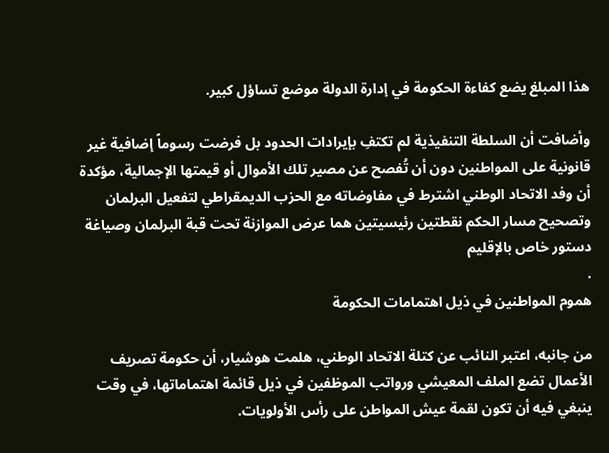هذا المبلغ يضع كفاءة الحكومة في إدارة الدولة موضع تساؤل كبير.

وأضافت أن السلطة التنفيذية لم تكتفِ بإيرادات الحدود بل فرضت رسوماً إضافية غير قانونية على المواطنين دون أن تُفصح عن مصير تلك الأموال أو قيمتها الإجمالية، مؤكدة أن وفد الاتحاد الوطني اشترط في مفاوضاته مع الحزب الديمقراطي لتفعيل البرلمان وتصحيح مسار الحكم نقطتين رئيسيتين هما عرض الموازنة تحت قبة البرلمان وصياغة دستور خاص بالإقليم
.
هموم المواطنين في ذيل اهتمامات الحكومة

من جانبه، اعتبر النائب عن كتلة الاتحاد الوطني، هلمت هوشیار، أن حكومة تصريف الأعمال تضع الملف المعيشي ورواتب الموظفين في ذيل قائمة اهتماماتها، في وقت ينبغي فيه أن تكون لقمة عيش المواطن على رأس الأولويات.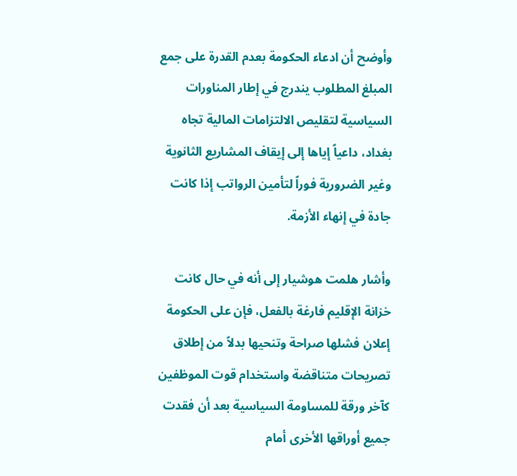وأوضح أن ادعاء الحكومة بعدم القدرة على جمع المبلغ المطلوب يندرج في إطار المناورات السياسية لتقليص الالتزامات المالية تجاه بغداد، داعياً إياها إلى إيقاف المشاريع الثانوية وغير الضرورية فوراً لتأمين الرواتب إذا كانت جادة في إنهاء الأزمة.

وأشار هلمت هوشيار إلى أنه في حال كانت خزانة الإقليم فارغة بالفعل، فإن على الحكومة إعلان فشلها صراحة وتنحيها بدلاً من إطلاق تصريحات متناقضة واستخدام قوت الموظفين كآخر ورقة للمساومة السياسية بعد أن فقدت جميع أوراقها الأخرى أمام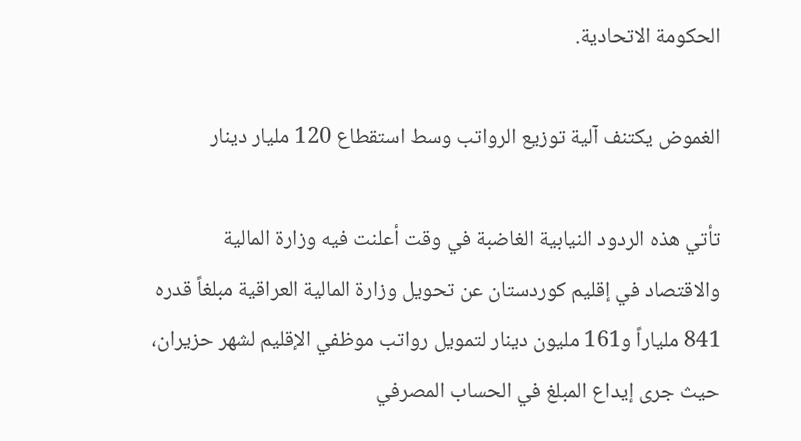الحكومة الاتحادية.

الغموض يكتنف آلية توزيع الرواتب وسط استقطاع 120 مليار دينار

تأتي هذه الردود النيابية الغاضبة في وقت أعلنت فيه وزارة المالية والاقتصاد في إقليم كوردستان عن تحويل وزارة المالية العراقية مبلغاً قدره 841 ملياراً و161 مليون دينار لتمويل رواتب موظفي الإقليم لشهر حزيران، حيث جرى إيداع المبلغ في الحساب المصرفي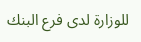للوزارة لدى فرع البنك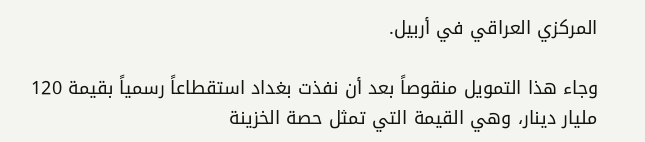المركزي العراقي في أربيل.

وجاء هذا التمويل منقوصاً بعد أن نفذت بغداد استقطاعاً رسمياً بقيمة 120 مليار دينار، وهي القيمة التي تمثل حصة الخزينة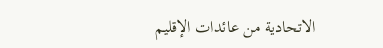الاتحادية من عائدات الإقليم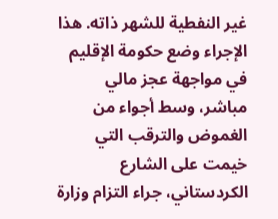غير النفطية للشهر ذاته. هذا الإجراء وضع حكومة الإقليم في مواجهة عجز مالي مباشر، وسط أجواء من الغموض والترقب التي خيمت على الشارع الكردستاني، جراء التزام وزارة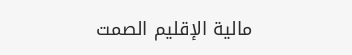مالية الإقليم الصمت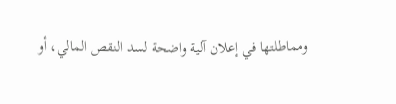ومماطلتها في إعلان آلية واضحة لسد النقص المالي، أو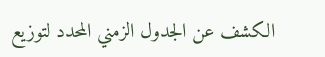الكشف عن الجدول الزمني المحدد لتوزيع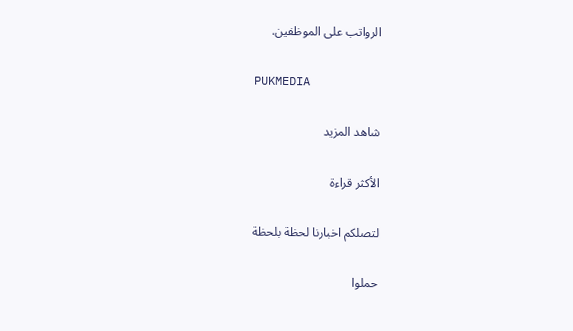الرواتب على الموظفين.

PUKMEDIA

شاهد المزيد

الأكثر قراءة

لتصلكم اخبارنا لحظة بلحظة

حملوا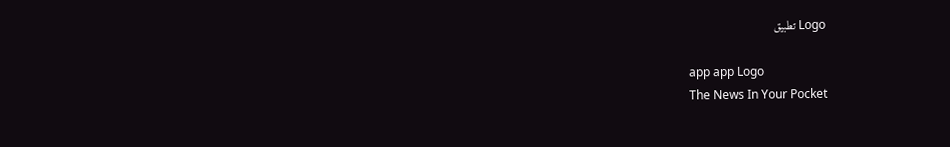Logo تطبيق

app app Logo
The News In Your Pocket